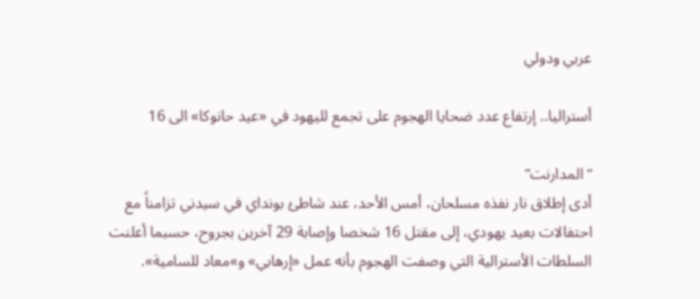عربي ودولي

أستراليا.. إرتفاع عدد ضحايا الهجوم على تجمع لليهود في «عيد حانوكا» الى 16

“المدارنت”
أدى إطلاق نار نفذه مسلحان، أمس الأحد، عند شاطئ بونداي في سيدني تزامناً مع احتفالات بعيد يهودي، إلى مقتل 16 شخصا وإصابة 29 آخرين بجروح، حسبما أعلنت السلطات الأسترالية التي وصفت الهجوم بأنه عمل «إرهابي» و»معاد للسامية».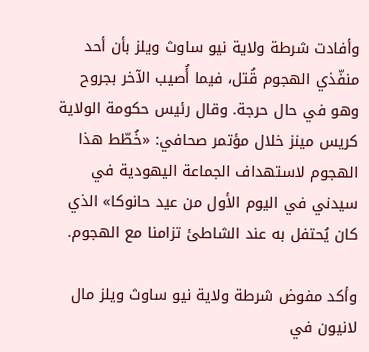وأفادت شرطة ولاية نيو ساوث ويلز بأن أحد منفّذي الهجوم قُتل، فيما أُصيب الآخر بجروح وهو في حال حرجة. وقال رئيس حكومة الولاية كريس مينز خلال مؤتمر صحافي: «خُطّط هذا الهجوم لاستهداف الجماعة اليهودية في سيدني في اليوم الأول من عيد حانوكا» الذي كان يُحتفل به عند الشاطئ تزامنا مع الهجوم.

وأكد مفوض شرطة ولاية نيو ساوث ويلز مال لانيون في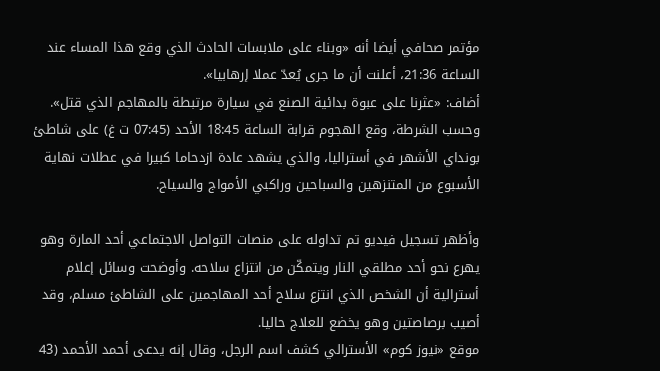مؤتمر صحافي أيضا أنه «وبناء على ملابسات الحادث الذي وقع هذا المساء عند الساعة 21:36، أعلنت أن ما جرى يُعدّ عملا إرهابيا».
أضاف: «عثرنا على عبوة بدائية الصنع في سيارة مرتبطة بالمهاجم الذي قتل». وحسب الشرطة، وقع الهجوم قرابة الساعة 18:45 الأحد (07:45 ت غ) على شاطئ بونداي الأشهر في أستراليا، والذي يشهد عادة ازدحاما كبيرا في عطلات نهاية الأسبوع من المتنزهين والسباحين وراكبي الأمواج والسياح.

وأظهر تسجيل فيديو تم تداوله على منصات التواصل الاجتماعي أحد المارة وهو يهرع نحو أحد مطلقي النار ويتمكّن من انتزاع سلاحه. وأوضحت وسائل إعلام أسترالية أن الشخص الذي انتزع سلاح أحد المهاجمين على الشاطئ مسلم، وقد أصيب برصاصتين وهو يخضع للعلاج حاليا.
موقع «نيوز كوم» الأسترالي كشف اسم الرجل، وقال إنه يدعى أحمد الأحمد (43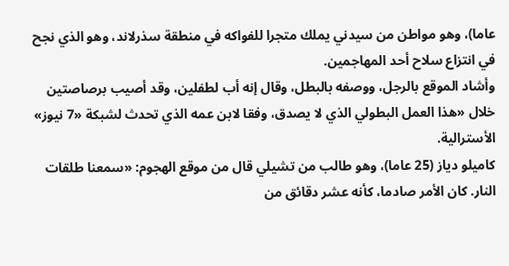عاما)، وهو مواطن من سيدني يملك متجرا للفواكه في منطقة سذرلاند، وهو الذي نجح في انتزاع سلاح أحد المهاجمين.
وأشاد الموقع بالرجل، ووصفه بالبطل، وقال إنه أب لطفلين، وقد أصيب برصاصتين خلال «هذا العمل البطولي الذي لا يصدق، وفقا لابن عمه الذي تحدث لشبكة «7 نيوز» الأسترالية.
كاميلو دياز (25 عاما)، وهو طالب من تشيلي قال من موقع الهجوم: «سمعنا طلقات النار. كان الأمر صادما، كأنه عشر دقائق من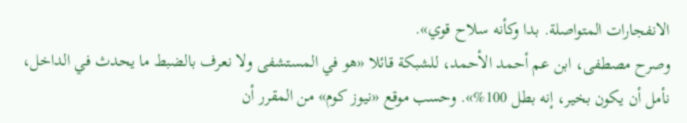الانفجارات المتواصلة. بدا وكأنه سلاح قوي».
وصرح مصطفى، ابن عم أحمد الأحمد، للشبكة قائلا «هو في المستشفى ولا نعرف بالضبط ما يحدث في الداخل، نأمل أن يكون بخير، إنه بطل 100%». وحسب موقع «نيوز كوم» من المقرر أن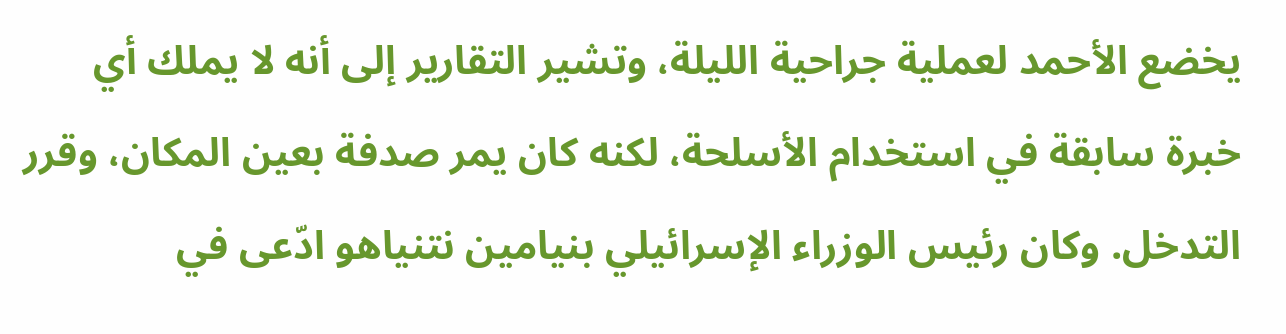يخضع الأحمد لعملية جراحية الليلة، وتشير التقارير إلى أنه لا يملك أي خبرة سابقة في استخدام الأسلحة، لكنه كان يمر صدفة بعين المكان، وقرر التدخل. وكان رئيس الوزراء الإسرائيلي بنيامين نتنياهو ادّعى في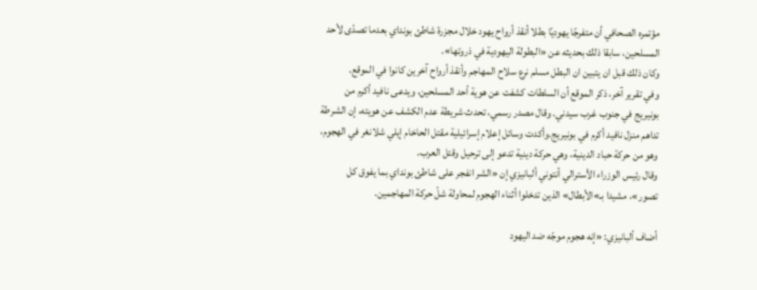مؤتمره الصحافي أن متفرجًا يهوديًا بطلا أنقذ أرواح يهود خلال مجزرة شاطئ بونداي بعدما تصدّى لأحد المسلحين، سابقا ذلك بحديثه عن «البطولة اليهودية في ذروتها».
وكان ذلك قبل ان يتبين ان البطل مسلم نرع سلاح المهاجم وأنقذ أرواح آخرين كانوا في الموقع.
وفي تقرير آخر، ذكر الموقع أن السلطات كشفت عن هوية أحد المسلحين، ويدعى نافيد أكرم من بونيريج في جنوب غرب سيدني. وقال مصدر رسمي، تحدث شريطة عدم الكشف عن هويته، إن الشرطة تداهم منزل نافيد أكرم في بونيريج.وأكدت وسائل إعلام إسرائيلية مقتل الحاخام إيلي شلانغر في الهجوم، وهو من حركة حباد الدينية، وهي حركة دينية تدعو إلى ترحيل وقتل العرب.
وقال رئيس الوزراء الأسترالي أنتوني ألبانيزي إن «الشر انفجر على شاطئ بونداي بما يفوق كل تصور»، مشيدا بـ»الأبطال» الذين تدخلوا أثناء الهجوم لمحاولة شلّ حركة المهاجمين.

أضاف ألبانيزي: «إنه هجوم موجّه ضد اليهود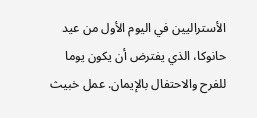الأستراليين في اليوم الأول من عيد حانوكا، الذي يفترض أن يكون يوما للفرح والاحتفال بالإيمان. عمل خبيث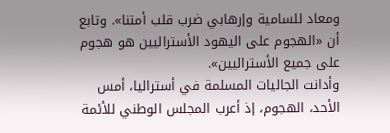ومعاد للسامية وإرهابي ضرب قلب أمتنا». وتابع أن «الهجوم على اليهود الأستراليين هو هجوم على جميع الأستراليين».
وأدانت الجاليات المسلمة في أستراليا، أمس الأحد، الهجوم، إذ أعرب المجلس الوطني للأئمة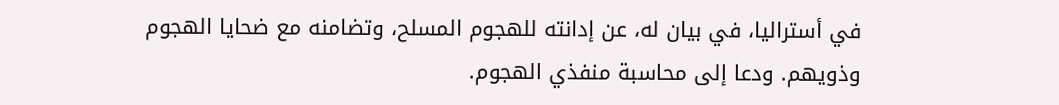في أستراليا، في بيان له، عن إدانته للهجوم المسلح، وتضامنه مع ضحايا الهجوم وذويهم. ودعا إلى محاسبة منفذي الهجوم.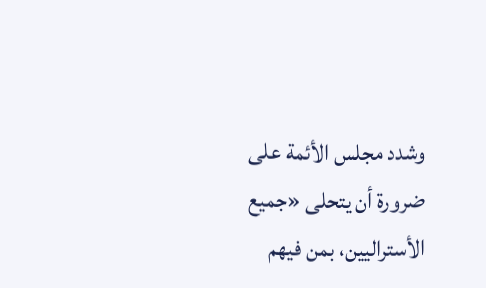وشدد مجلس الأئمة على ضرورة أن يتحلى «جميع الأستراليين، بمن فيهم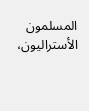المسلمون الأستراليون،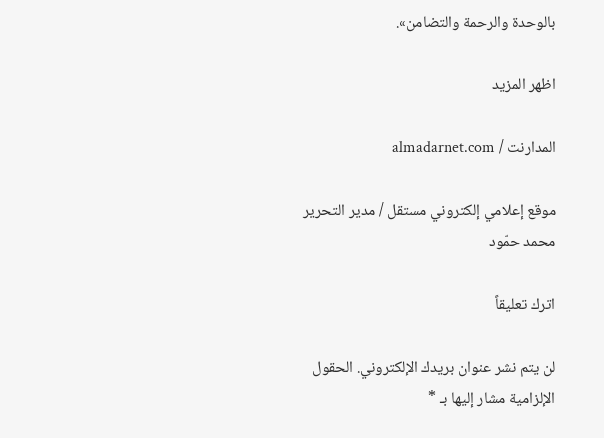بالوحدة والرحمة والتضامن».

اظهر المزيد

المدارنت / almadarnet.com

موقع إعلامي إلكتروني مستقل / مدير التحرير محمد حمّود

اترك تعليقاً

لن يتم نشر عنوان بريدك الإلكتروني. الحقول الإلزامية مشار إليها بـ *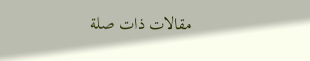مقالات ذات صلة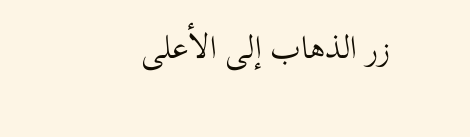زر الذهاب إلى الأعلى